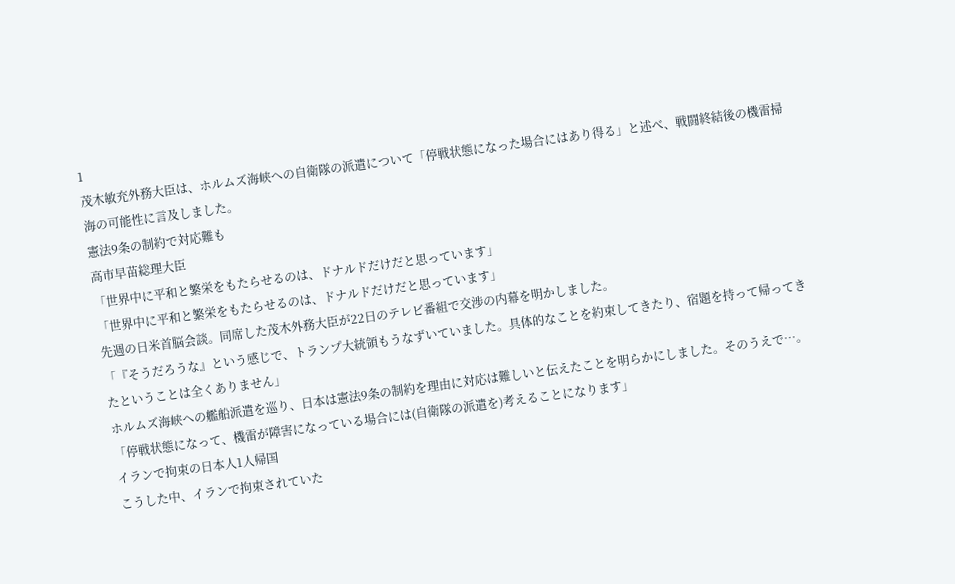1
茂木敏充外務大臣は、ホルムズ海峡への自衛隊の派遣について「停戦状態になった場合にはあり得る」と述べ、戦闘終結後の機雷掃海の可能性に言及しました。
憲法9条の制約で対応難も
高市早苗総理大臣
「世界中に平和と繁栄をもたらせるのは、ドナルドだけだと思っています」
「世界中に平和と繁栄をもたらせるのは、ドナルドだけだと思っています」
先週の日米首脳会談。同席した茂木外務大臣が22日のテレビ番組で交渉の内幕を明かしました。
「『そうだろうな』という感じで、トランプ大統領もうなずいていました。具体的なことを約束してきたり、宿題を持って帰ってきたということは全くありません」
ホルムズ海峡への艦船派遣を巡り、日本は憲法9条の制約を理由に対応は難しいと伝えたことを明らかにしました。そのうえで…。
「停戦状態になって、機雷が障害になっている場合には(自衛隊の派遣を)考えることになります」
イランで拘束の日本人1人帰国
こうした中、イランで拘束されていた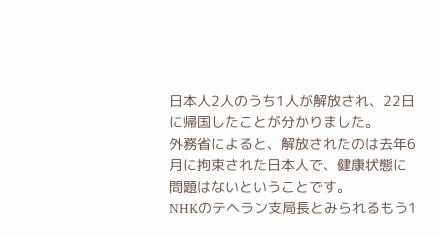日本人2人のうち1人が解放され、22日に帰国したことが分かりました。
外務省によると、解放されたのは去年6月に拘束された日本人で、健康状態に問題はないということです。
NHKのテヘラン支局長とみられるもう1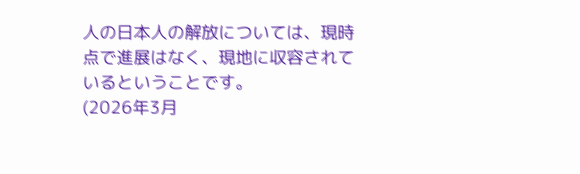人の日本人の解放については、現時点で進展はなく、現地に収容されているということです。
(2026年3月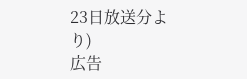23日放送分より)
広告